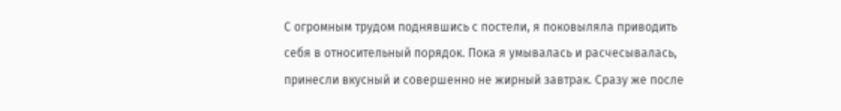С огромным трудом поднявшись с постели, я поковыляла приводить себя в относительный порядок. Пока я умывалась и расчесывалась, принесли вкусный и совершенно не жирный завтрак. Сразу же после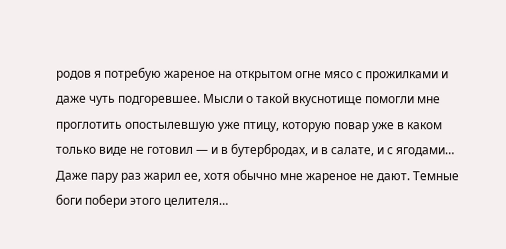родов я потребую жареное на открытом огне мясо с прожилками и даже чуть подгоревшее. Мысли о такой вкуснотище помогли мне проглотить опостылевшую уже птицу, которую повар уже в каком только виде не готовил — и в бутербродах, и в салате, и с ягодами… Даже пару раз жарил ее, хотя обычно мне жареное не дают. Темные боги побери этого целителя…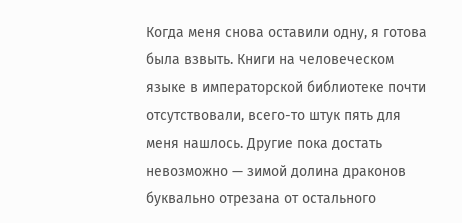Когда меня снова оставили одну, я готова была взвыть. Книги на человеческом языке в императорской библиотеке почти отсутствовали, всего-то штук пять для меня нашлось. Другие пока достать невозможно — зимой долина драконов буквально отрезана от остального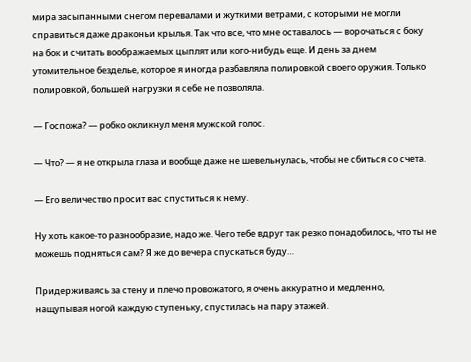мира засыпанными снегом перевалами и жуткими ветрами, с которыми не могли справиться даже драконьи крылья. Так что все, что мне оставалось — ворочаться с боку на бок и считать воображаемых цыплят или кого-нибудь еще. И день за днем утомительное безделье, которое я иногда разбавляла полировкой своего оружия. Только полировкой, большей нагрузки я себе не позволяла.

— Госпожа? — робко окликнул меня мужской голос.

— Что? — я не открыла глаза и вообще даже не шевельнулась, чтобы не сбиться со счета.

— Его величество просит вас спуститься к нему.

Ну хоть какое-то разнообразие, надо же. Чего тебе вдруг так резко понадобилось, что ты не можешь подняться сам? Я же до вечера спускаться буду…

Придерживаясь за стену и плечо провожатого, я очень аккуратно и медленно, нащупывая ногой каждую ступеньку, спустилась на пару этажей.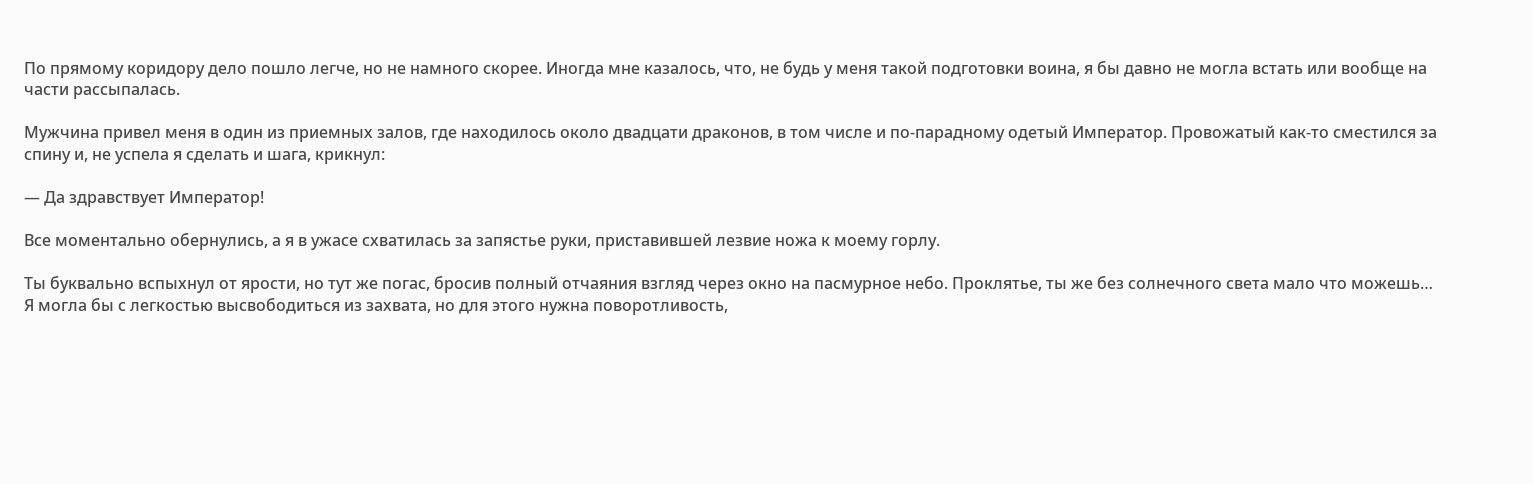По прямому коридору дело пошло легче, но не намного скорее. Иногда мне казалось, что, не будь у меня такой подготовки воина, я бы давно не могла встать или вообще на части рассыпалась.

Мужчина привел меня в один из приемных залов, где находилось около двадцати драконов, в том числе и по-парадному одетый Император. Провожатый как-то сместился за спину и, не успела я сделать и шага, крикнул:

— Да здравствует Император!

Все моментально обернулись, а я в ужасе схватилась за запястье руки, приставившей лезвие ножа к моему горлу.

Ты буквально вспыхнул от ярости, но тут же погас, бросив полный отчаяния взгляд через окно на пасмурное небо. Проклятье, ты же без солнечного света мало что можешь… Я могла бы с легкостью высвободиться из захвата, но для этого нужна поворотливость,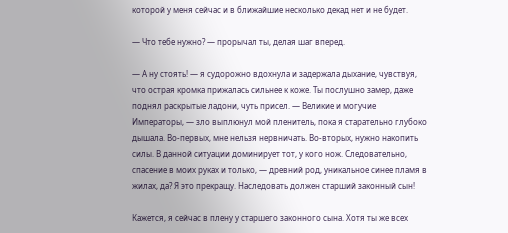которой у меня сейчас и в ближайшие несколько декад нет и не будет.

— Что тебе нужно? — прорычал ты, делая шаг вперед.

— А ну стоять! — я судорожно вдохнула и задержала дыхание, чувствуя, что острая кромка прижалась сильнее к коже. Ты послушно замер, даже поднял раскрытые ладони, чуть присел. — Великие и могучие Императоры, — зло выплюнул мой пленитель, пока я старательно глубоко дышала. Во-первых, мне нельзя нервничать. Во-вторых, нужно накопить силы. В данной ситуации доминирует тот, у кого нож. Следовательно, спасение в моих руках и только, — древний род, уникальное синее пламя в жилах, да? Я это прекращу. Наследовать должен старший законный сын!

Кажется, я сейчас в плену у старшего законного сына. Хотя ты же всех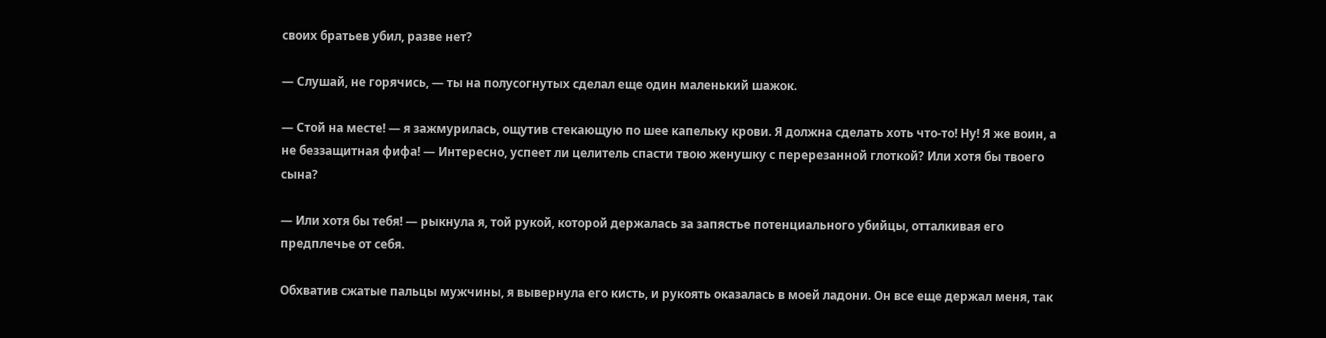своих братьев убил, разве нет?

— Слушай, не горячись, — ты на полусогнутых сделал еще один маленький шажок.

— Стой на месте! — я зажмурилась, ощутив стекающую по шее капельку крови. Я должна сделать хоть что-то! Ну! Я же воин, а не беззащитная фифа! — Интересно, успеет ли целитель спасти твою женушку с перерезанной глоткой? Или хотя бы твоего сына?

— Или хотя бы тебя! — рыкнула я, той рукой, которой держалась за запястье потенциального убийцы, отталкивая его предплечье от себя.

Обхватив сжатые пальцы мужчины, я вывернула его кисть, и рукоять оказалась в моей ладони. Он все еще держал меня, так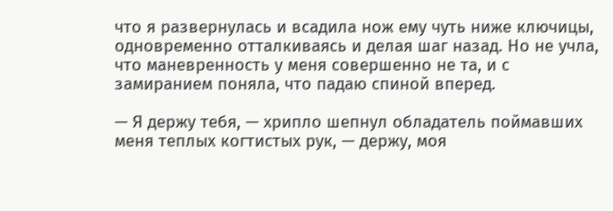что я развернулась и всадила нож ему чуть ниже ключицы, одновременно отталкиваясь и делая шаг назад. Но не учла, что маневренность у меня совершенно не та, и с замиранием поняла, что падаю спиной вперед.

— Я держу тебя, — хрипло шепнул обладатель поймавших меня теплых когтистых рук, — держу, моя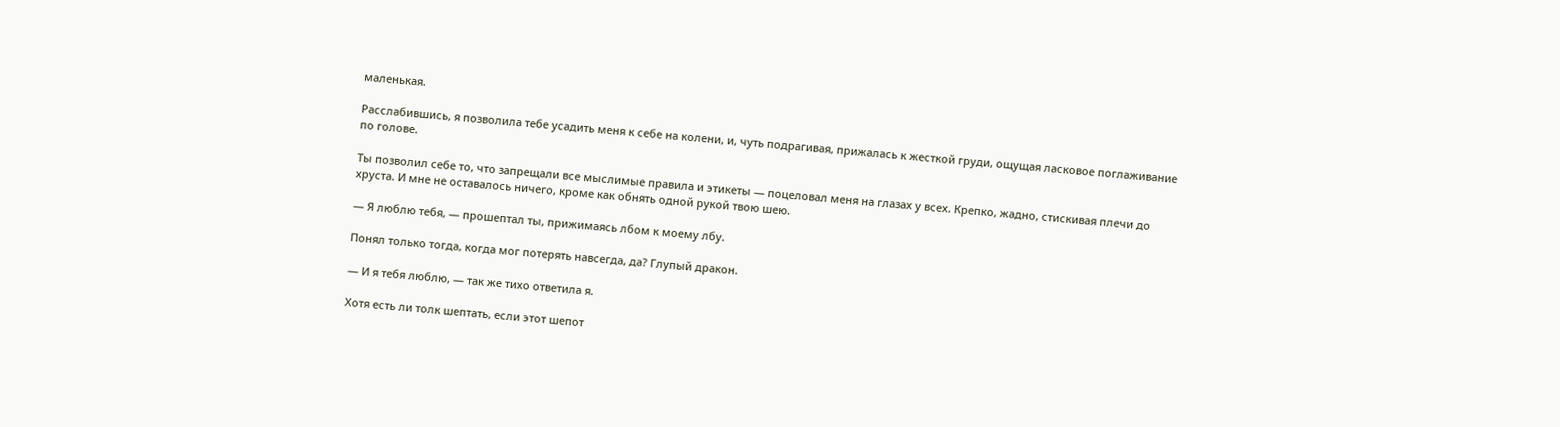маленькая.

Расслабившись, я позволила тебе усадить меня к себе на колени, и, чуть подрагивая, прижалась к жесткой груди, ощущая ласковое поглаживание по голове.

Ты позволил себе то, что запрещали все мыслимые правила и этикеты — поцеловал меня на глазах у всех. Крепко, жадно, стискивая плечи до хруста. И мне не оставалось ничего, кроме как обнять одной рукой твою шею.

— Я люблю тебя, — прошептал ты, прижимаясь лбом к моему лбу.

Понял только тогда, когда мог потерять навсегда, да? Глупый дракон.

— И я тебя люблю, — так же тихо ответила я.

Хотя есть ли толк шептать, если этот шепот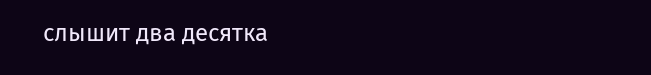слышит два десятка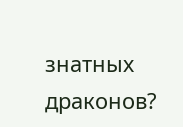знатных драконов?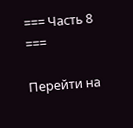=== Часть 8 ===

Перейти на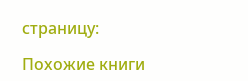страницу:

Похожие книги